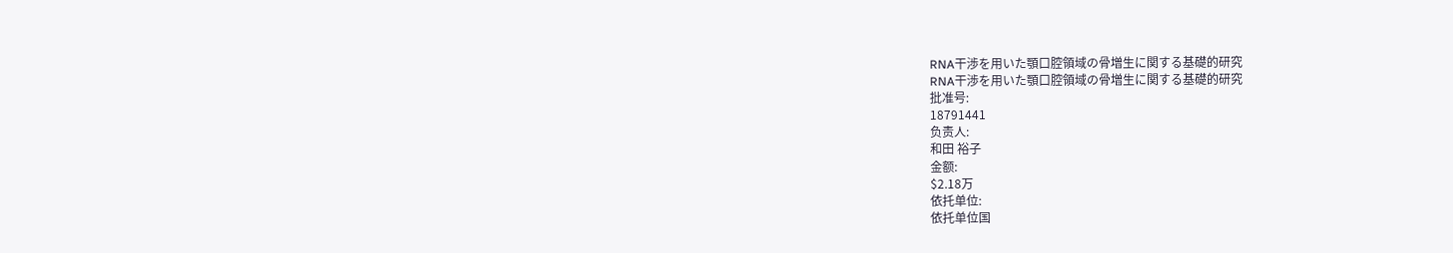RNA干渉を用いた顎口腔領域の骨増生に関する基礎的研究
RNA干渉を用いた顎口腔領域の骨増生に関する基礎的研究
批准号:
18791441
负责人:
和田 裕子
金额:
$2.18万
依托单位:
依托单位国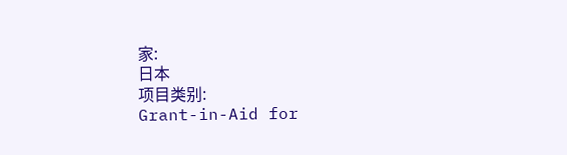家:
日本
项目类别:
Grant-in-Aid for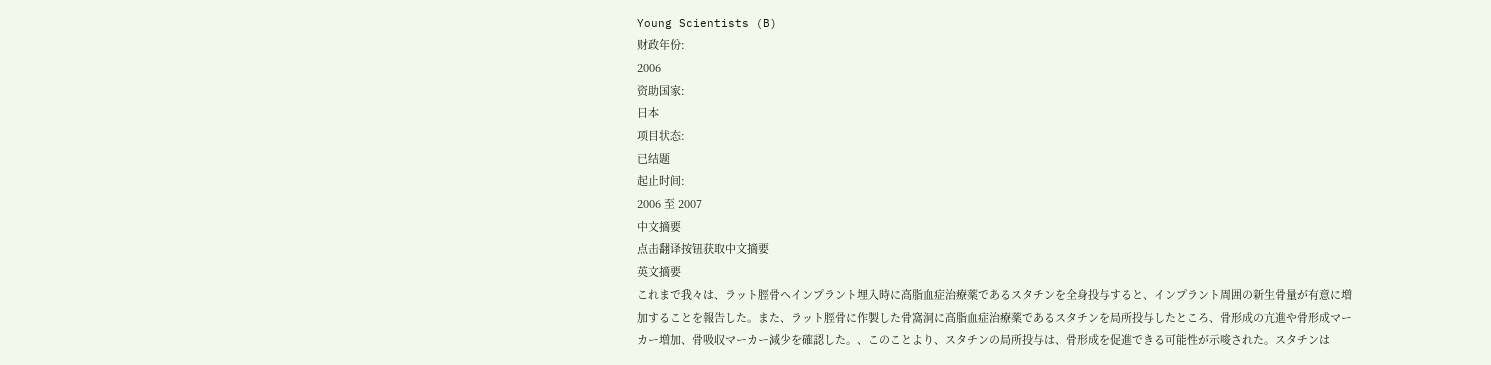Young Scientists (B)
财政年份:
2006
资助国家:
日本
项目状态:
已结题
起止时间:
2006 至 2007
中文摘要
点击翻译按钮获取中文摘要
英文摘要
これまで我々は、ラット脛骨ヘインプラント埋入時に高脂血症治療薬であるスタチンを全身投与すると、インプラント周囲の新生骨量が有意に増加することを報告した。また、ラット脛骨に作製した骨窩洞に高脂血症治療薬であるスタチンを局所投与したところ、骨形成の亢進や骨形成マーカー増加、骨吸収マーカー減少を確認した。、このことより、スタチンの局所投与は、骨形成を促進できる可能性が示唆された。スタチンは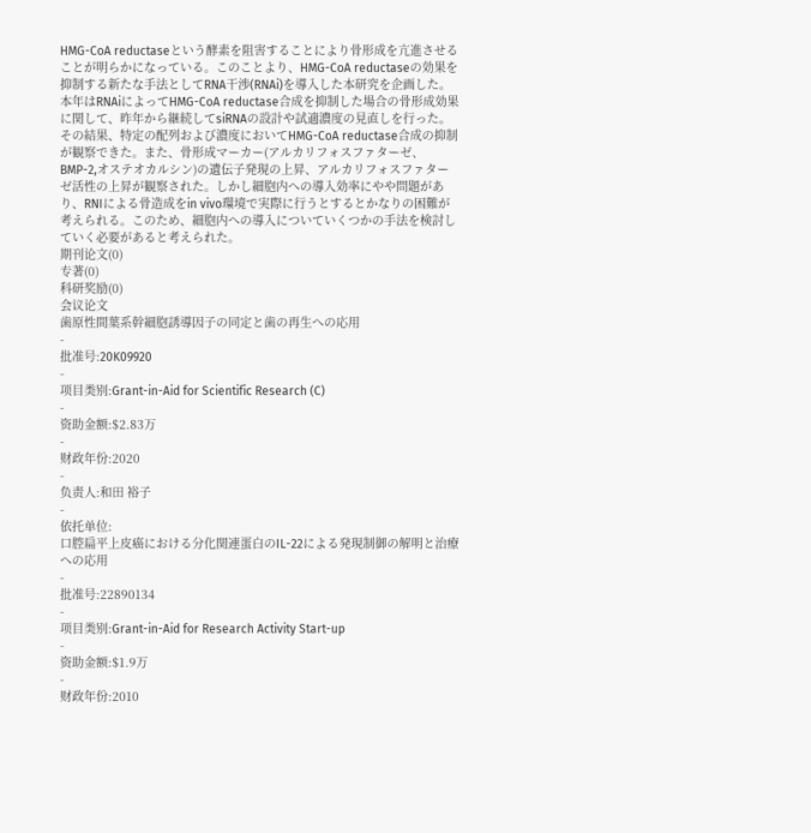HMG-CoA reductaseという酵素を阻害することにより骨形成を亢進させることが明らかになっている。このことより、HMG-CoA reductaseの効果を抑制する新たな手法としてRNA干渉(RNAi)を導入した本研究を企画した。本年はRNAiによってHMG-CoA reductase合成を抑制した場合の骨形成効果に関して、昨年から継続してsiRNAの設計や試適濃度の見直しを行った。その結果、特定の配列および濃度においてHMG-CoA reductase合成の抑制が観察できた。また、骨形成マーカー(アルカリフォスファターゼ、BMP-2,オステオカルシン)の遺伝子発現の上昇、アルカリフォスファターゼ活性の上昇が観察された。しかし細胞内への導入効率にやや問題があり、RNIによる骨造成をin vivo環境で実際に行うとするとかなりの困難が考えられる。このため、細胞内への導入についていくつかの手法を検討していく必要があると考えられた。
期刊论文(0)
专著(0)
科研奖励(0)
会议论文
歯原性間葉系幹細胞誘導因子の同定と歯の再生への応用
-
批准号:20K09920
-
项目类别:Grant-in-Aid for Scientific Research (C)
-
资助金额:$2.83万
-
财政年份:2020
-
负责人:和田 裕子
-
依托单位:
口腔扁平上皮癌における分化関連蛋白のIL-22による発現制御の解明と治療への応用
-
批准号:22890134
-
项目类别:Grant-in-Aid for Research Activity Start-up
-
资助金额:$1.9万
-
财政年份:2010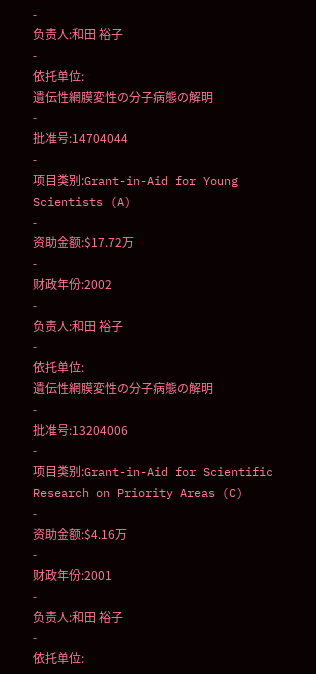-
负责人:和田 裕子
-
依托单位:
遺伝性網膜変性の分子病態の解明
-
批准号:14704044
-
项目类别:Grant-in-Aid for Young Scientists (A)
-
资助金额:$17.72万
-
财政年份:2002
-
负责人:和田 裕子
-
依托单位:
遺伝性網膜変性の分子病態の解明
-
批准号:13204006
-
项目类别:Grant-in-Aid for Scientific Research on Priority Areas (C)
-
资助金额:$4.16万
-
财政年份:2001
-
负责人:和田 裕子
-
依托单位: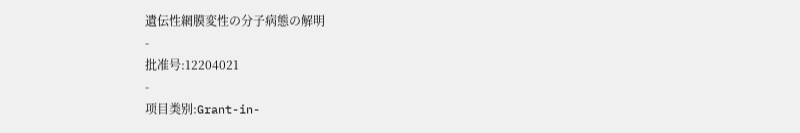遺伝性網膜変性の分子病態の解明
-
批准号:12204021
-
项目类别:Grant-in-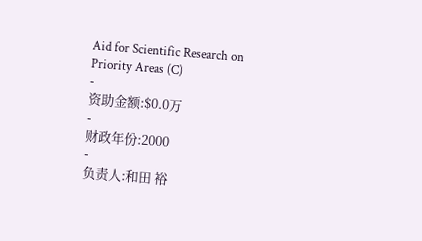Aid for Scientific Research on Priority Areas (C)
-
资助金额:$0.0万
-
财政年份:2000
-
负责人:和田 裕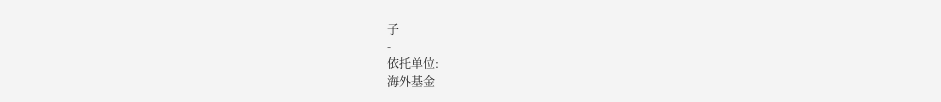子
-
依托单位:
海外基金